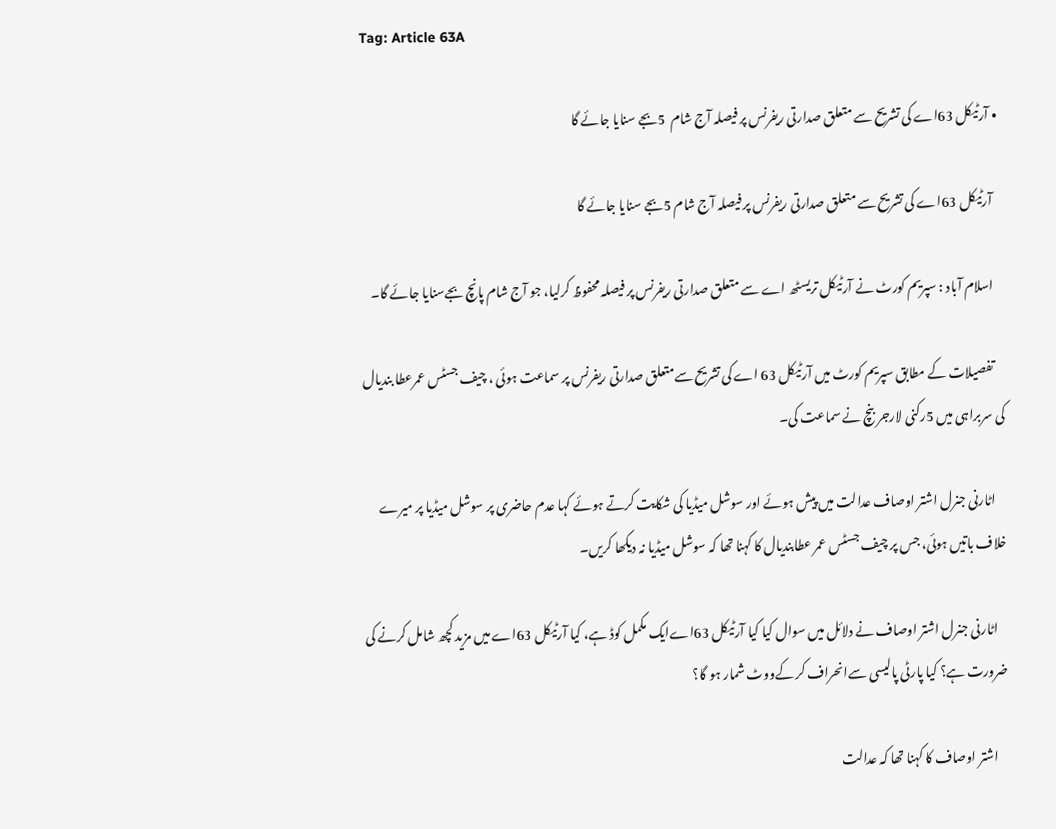Tag: Article 63A

  • آرٹیکل 63اے کی تشریح سے متعلق صدارتی ریفرنس پر فیصلہ آج شام  5بجے سنایا جائے گا

    آرٹیکل 63اے کی تشریح سے متعلق صدارتی ریفرنس پر فیصلہ آج شام 5بجے سنایا جائے گا

    اسلام آباد : سپریم کورٹ نے آرٹیکل تریسٹھ اے سے متعلق صدارتی ریفرنس پر فیصلہ محفوظ کرلیا، جو آج شام پانچ بجےسنایا جائے گا۔

    تفصیلات کے مطابق سپریم کورٹ میں آرٹیکل 63 اے کی تشریح سےمتعلق صدارتی ریفرنس پر سماعت ہوئی ، چیف جسٹس عمرعطا بندیال کی سربراہی میں 5رکنی لارجر بنچ نے سماعت کی۔

    اٹارنی جنرل اشتر اوصاف عدالت میں پیش ہوئے اور سوشل میڈیا کی شکایت کرتے ہوئے کہا عدم حاضری پر سوشل میڈیا پر میرے خلاف باتیں ہوئی، جس پر چیف جسٹس عمر عطابندیال کا کہنا تھا کہ سوشل میڈیا نہ دیکھا کریں۔

    اٹارنی جنرل اشتر اوصاف نے دلائل میں سوال کیا کیا آرٹیکل 63اےایک مکمل کوڈ ہے، کیا آرٹیکل 63اے میں مزید کچھ شامل کرنے کی ضرورت ہے؟ کیا پارٹی پالیسی سےانحراف کر کےووٹ شمار ہو گا؟

    اشتر اوصاف کا کہنا تھا کہ عدالت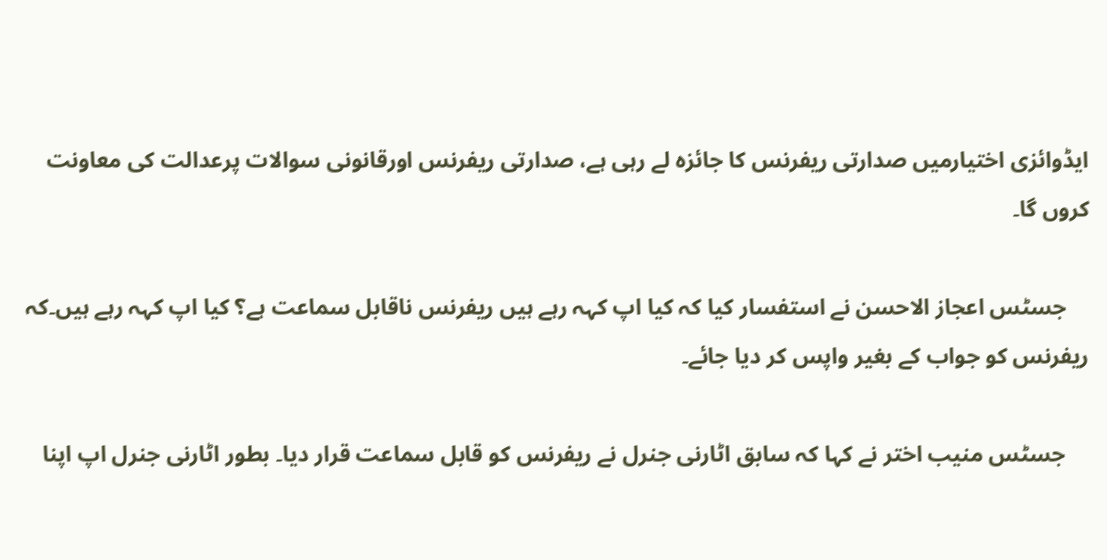ایڈوائزی اختیارمیں صدارتی ریفرنس کا جائزہ لے رہی ہے، صدارتی ریفرنس اورقانونی سوالات پرعدالت کی معاونت کروں گا۔

    جسٹس اعجاز الاحسن نے استفسار کیا کہ کیا اپ کہہ رہے ہیں ریفرنس ناقابل سماعت ہے؟ کیا اپ کہہ رہے ہیں۔کہ ریفرنس کو جواب کے بغیر واپس کر دیا جائے۔

    جسٹس منیب اختر نے کہا کہ سابق اٹارنی جنرل نے ریفرنس کو قابل سماعت قرار دیا۔ بطور اٹارنی جنرل اپ اپنا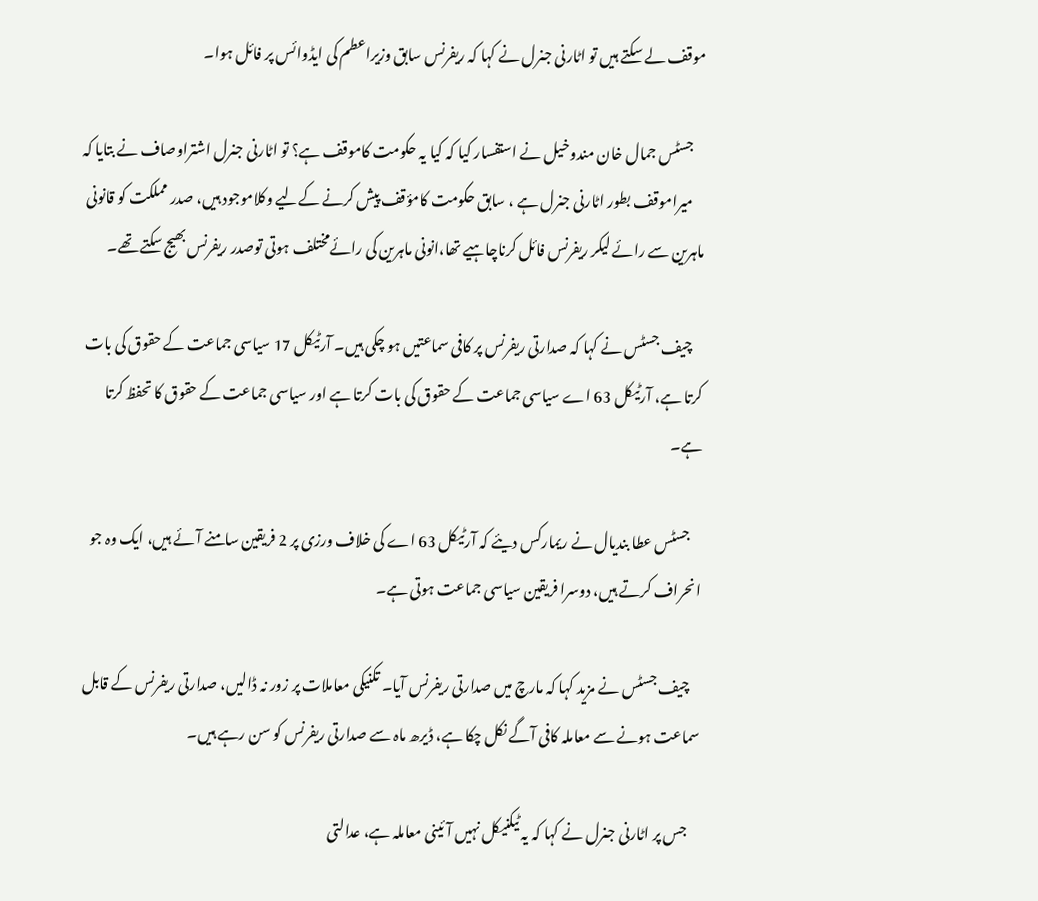موقف لے سکتے ہیں تو اٹارنی جنرل نے کہا کہ ریفرنس سابق وزیراعطم کی ایڈوائس پر فائل ہوا۔

    جسٹس جمال خان مندوخیل نے استفسار کیا کہ کیا یہ حکومت کاموقف ہے؟ تو اٹارنی جنرل اشتراوصاف نے بتایا کہ
    میراموقف بطور اٹارنی جنرل ہے ، سابق حکومت کامؤقف پیش کرنے کےلیے وکلاموجود ہیں، صدر مملکت کو قانونی ماہرین سے رائے لیکر ریفرنس فائل کرناچاہیے تھا،انونی ماہرین کی رائےمختلف ہوتی توصدر ریفرنس بھیج سکتے تھے۔

    چیف جسٹس نے کہا کہ صدارتی ریفرنس پر کافی سماعتیں ہو چکی ہیں۔ آرٹیکل 17 سیاسی جماعت کے حقوق کی بات کرتا ہے، آرٹیکل 63 اے سیاسی جماعت کے حقوق کی بات کرتا ہے اور سیاسی جماعت کے حقوق کا تحفظ کرتا ہے۔

    جسٹس عطا بندیال نے ریمارکس دیئے کہ آرٹیکل 63 اے کی خلاف ورزی پر 2 فریقین سامنے آئے ہیں، ایک وہ جو انحراف کرتے ہیں، دوسرا فریقین سیاسی جماعت ہوتی ہے۔

    چیف جسٹس نے مزید کہا کہ مارچ میں صدارتی ریفرنس آیا۔ تکنیکی معاملات پر زور نہ ڈالیں، صدارتی ریفرنس کے قابل سماعت ہونے سے معاملہ کافی آگے نکل چکا ہے، ڈیرھ ماہ سے صدارتی ریفرنس کو سن رہے ہیں۔

    جس پر اٹارنی جنرل نے کہا کہ یہ ٹیکنیکل نہیں آئینی معاملہ ہے، عدالتی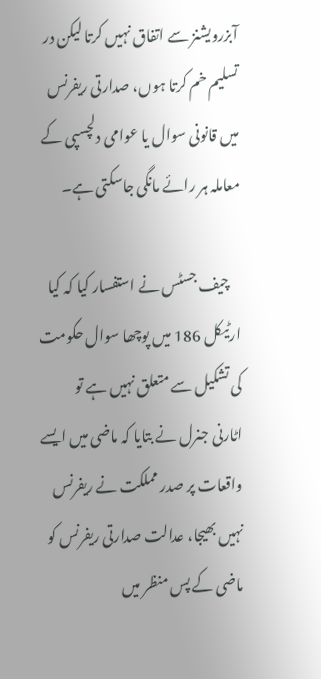آبزرویشنز سے اتفاق نہیں کرتا لیکن در تسلیم خم کرتا ہوں، صدارتی ریفرنس میں قانونی سوال یا عوامی دلچسپی کے معاملہ ہر رائے مانگی جاسکتی ہے۔

    چیف جسٹس نے استفسار کیا کہ کیا ارٹیکل 186 میں پوچھا سوال حکومت کی تشکیل سے متعلق نہیں ہے تو اٹارنی جنرل نے بتایا کہ ماضی میں ایسے واقعات پر صدر مملکت نے ریفرنس نہیں بھیجا، عدالت صدارتی ریفرنس کو ماضی کے پس منظر میں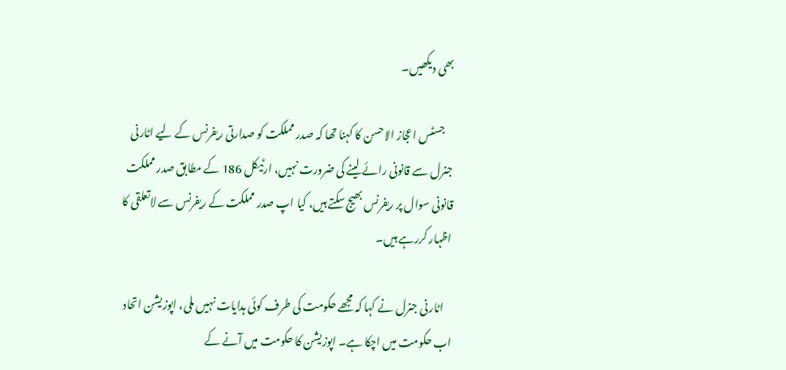بھی دیکھیں۔

    جسٹس اعجاز الاحسن کا کہنا تھا کہ صدر مملکت کو صدارتی ریفرنس کے لیے اٹارنی جنرل سے قانونی رائے لینے کی ضرورت نہیں، ارٹیکل 186 کے مطابق صدر مملکت قانونی سوال پر ریفرنس بھیج سکتے ہیں، کیا اپ صدر مملکت کے ریفرنس سے لاتعلقی کا اظہار کررہے ہیں۔

    اٹارنی جنرل نے کہا کہ مجھے حکومت کی طرف کوئی ہدایات نہیں ملی، اپوزیشن اتحاد اب حکومت میں اچکا ہے۔ اپوزیشن کا حکومت میں آنے کے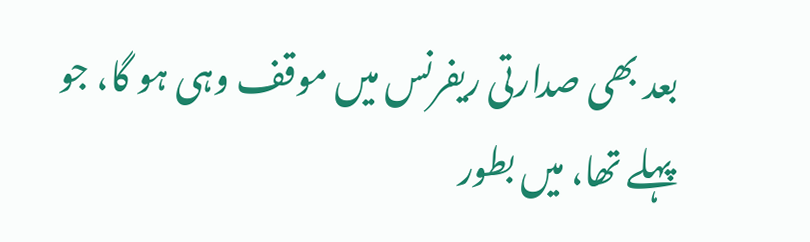بعد بھی صدارتی ریفرنس میں موقف وہی ہو گا، جو پہلے تھا، میں بطور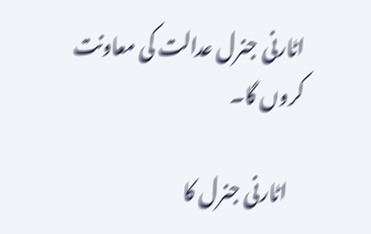اٹارنی جنرل عدالت کی معاونت کروں گا۔

    اٹارنی جنرل کا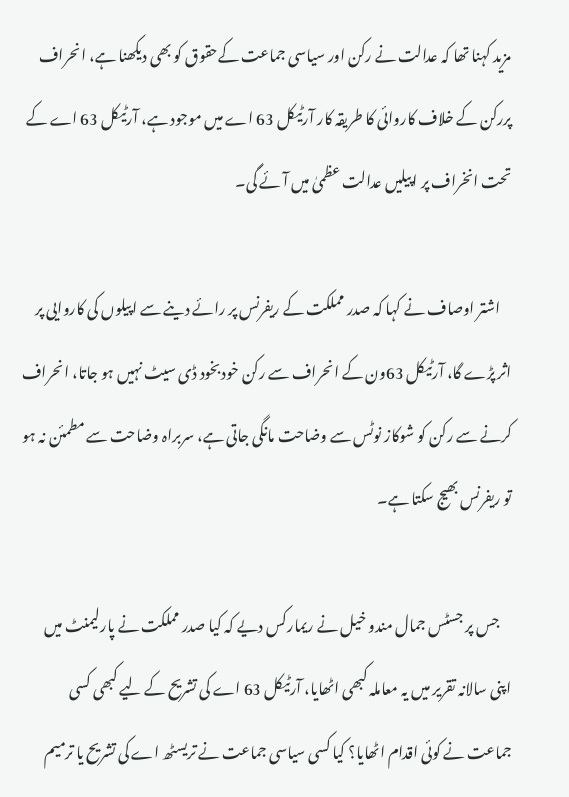مزید کہنا تھا کہ عدالت نے رکن اور سیاسی جماعت کےحقوق کو بھی دیکھنا ہے، انحراف پررکن کے خلاف کاروائی کا طریقہ کار آرٹیکل 63 اے میں موجود ہے، آرٹیکل 63 اے کے تحت انخراف پر اپیلیں عدالت عظمیٰ میں آئے گی۔

    اشتر اوصاف نے کہا کہ صدر مملکت کے ریفرنس پر رائے دینے سے اپیلوں کی کاروایی پر اثر پڑے گا، آرٹیکل 63ون کے انحراف سے رکن خودبخود ڈی سیٹ نہیں ہو جاتا، انحراف کرنے سے رکن کو شوکاز نوٹس سے وضاحت مانگی جاتی ہے، سربراہ وضاحت سے مطمئن نہ ہو تو ریفرنس بھیج سکتا ہے۔

    جس پر جسٹس جمال مندو خیل نے ریمارکس دیے کہ کیا صدر مملکت نے پارلیمنٹ میں اپنی سالانہ تقریر میں یہ معاملہ کبھی اٹھایا، آرٹیکل 63 اے کی تشریح کے لیے کبھی کسی جماعت نے کوئی اقدام اٹھایا؟ کیا کسی سیاسی جماعت نے تریسٹھ اے کی تشریح یا ترمیم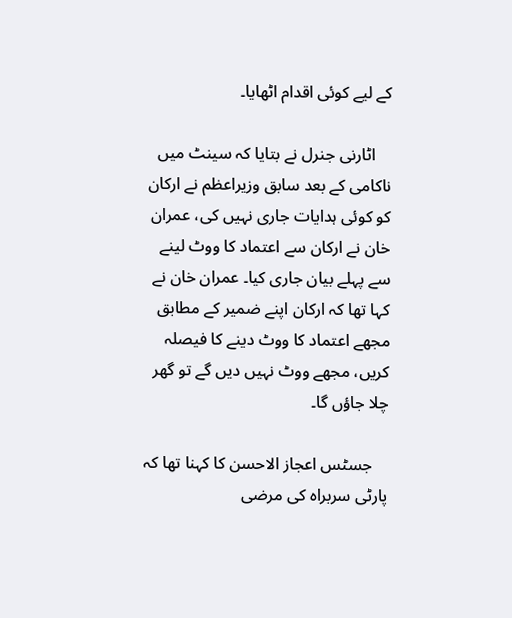کے لیے کوئی اقدام اٹھایا۔

    اٹارنی جنرل نے بتایا کہ سینٹ میں ناکامی کے بعد سابق وزیراعظم نے ارکان کو کوئی ہدایات جاری نہیں کی، عمران خان نے ارکان سے اعتماد کا ووٹ لینے سے پہلے بیان جاری کیا۔ عمران خان نے کہا تھا کہ ارکان اپنے ضمیر کے مطابق مجھے اعتماد کا ووٹ دینے کا فیصلہ کریں، مجھے ووٹ نہیں دیں گے تو گھر چلا جاؤں گا۔

    جسٹس اعجاز الاحسن کا کہنا تھا کہ پارٹی سربراہ کی مرضی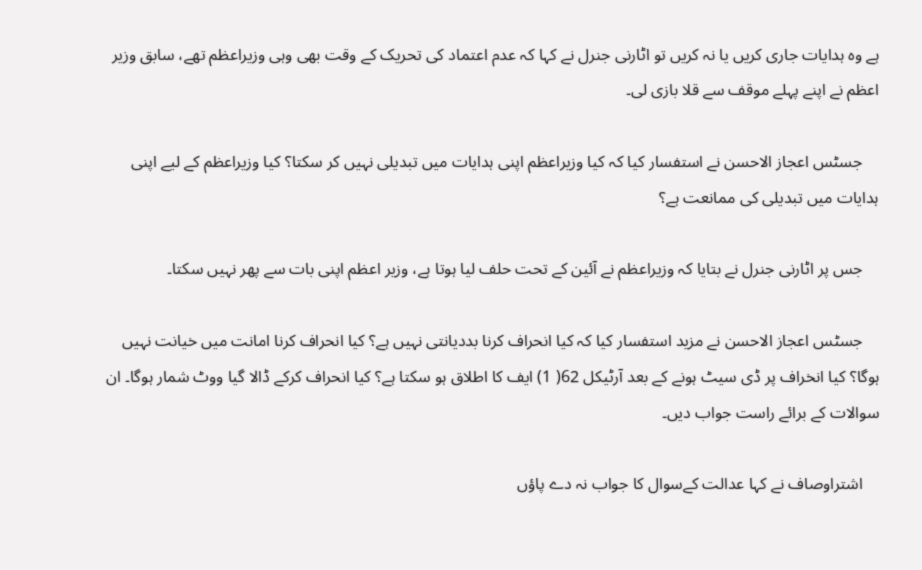ہے وہ ہدایات جاری کریں یا نہ کریں تو اٹارنی جنرل نے کہا کہ عدم اعتماد کی تحریک کے وقت بھی وہی وزیراعظم تھے، سابق وزیر اعظم نے اپنے پہلے موقف سے قلا بازی لی۔

    جسٹس اعجاز الاحسن نے استفسار کیا کہ کیا وزیراعظم اپنی ہدایات میں تبدیلی نہیں کر سکتا؟ کیا وزیراعظم کے لیے اپنی ہدایات میں تبدیلی کی ممانعت ہے؟

    جس پر اٹارنی جنرل نے بتایا کہ وزیراعظم نے آئین کے تحت حلف لیا ہوتا ہے، وزیر اعظم اپنی بات سے پھر نہیں سکتا۔

    جسٹس اعجاز الاحسن نے مزید استفسار کیا کہ کیا انحراف کرنا بددیانتی نہیں ہے؟ کیا انحراف کرنا امانت میں خیانت نہیں ہوگا؟ کیا انخراف پر ڈی سیٹ ہونے کے بعد آرٹیکل 62( 1) ایف کا اطلاق ہو سکتا ہے؟ کیا انحراف کرکے ڈالا گیا ووٹ شمار ہوگا۔ ان سوالات کے برائے راست جواب دیں۔

    اشتراوصاف نے کہا عدالت کےسوال کا جواب نہ دے پاؤں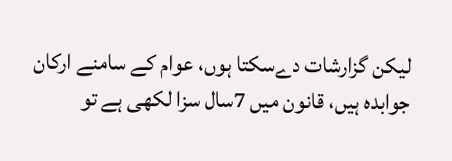لیکن گزارشات دےسکتا ہوں، عوام کے سامنے ارکان جوابدہ ہیں، قانون میں 7سال سزا لکھی ہے تو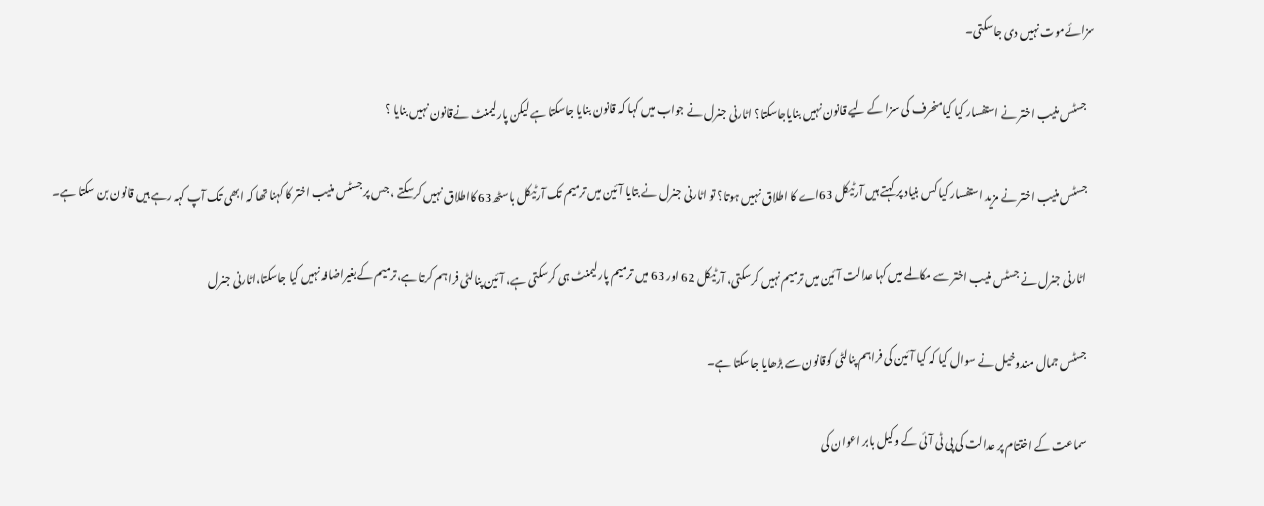سزائےموت نہیں دی جاسکتی۔

    جسٹس منیب اختر نے استفسار کیا کیامنحرف کی سزا کے لیے قانون نہیں بنایاجاسکتا؟ اٹارنی جنرل نے جواب میں کہا کہ قانون بنایا جاسکتا ہے لیکن پارلیمنٹ نےقانون نہیں بنایا ؟

    جسٹس منیب اختر نے مزید استفسار کیا کس بنیاد پر کہتے ہیں آرٹیکل 63اے کا اطلاق نہیں ہوتا؟ تو اٹارنی جنرل نے بتایا آئین میں ترمیم تک آرٹیکل باسٹھ63 کااطلاق نہیں کرسکتے ، جس پر جسٹس منیب اختر کا کہنا تھا کہ ابھی تک آپ کہہ رہے ہیں قانون بن سکتا ہے۔

    اٹارنی جنرل نے جسٹس منیب اختر سے مکالمے میں کہا عدالت آئین میں ترمیم نہیں کرسکتی، آرٹیکل 62 اور 63 میں ترمیم پارلیمنٹ ہی کرسکتی ہے، آئین پنالٹی فراہم کرتا ہے،ترمیم کےبغیراضافہ نہیں کیا جاسکتا،اٹارنی جنرل

    جسٹس جمال مندوخیل نے سوال کیا کہ کیا آئین کی فراہم پنالٹی کوقانون سے بڑھایا جاسکتا ہے۔

    سماعت کے اختتام پر عدالت کی پی ٹی آئی کے وکیل بابر اعوان کی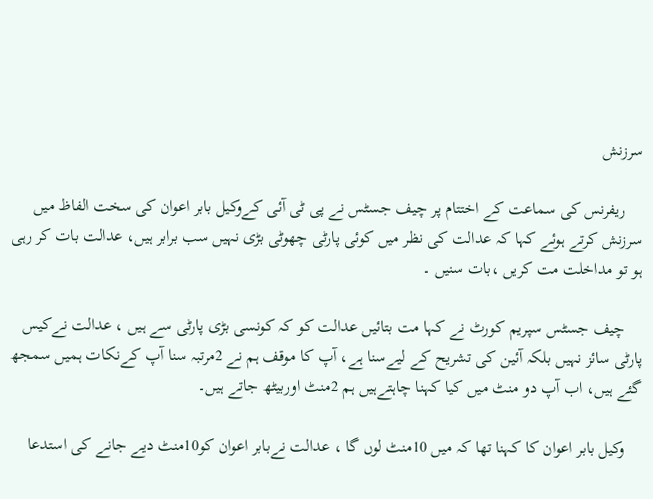سرزنش

    ریفرنس کی سماعت کے اختتام پر چیف جسٹس نے پی ٹی آئی کےوکیل بابر اعوان کی سخت الفاظ میں سرزنش کرتے ہوئے کہا کہ عدالت کی نظر میں کوئی پارٹی چھوٹی بڑی نہیں سب برابر ہیں، عدالت بات کر رہی ہو تو مداخلت مت کریں ،بات سنیں ۔

    چیف جسٹس سپریم کورٹ نے کہا مت بتائیں عدالت کو کہ کونسی بڑی پارٹی سے ہیں ، عدالت نےکیس پارٹی سائز نہیں بلکہ آئین کی تشریح کے لیےسنا ہے، آپ کا موقف ہم نے 2مرتبہ سنا آپ کےنکات ہمیں سمجھ گئے ہیں، اب آپ دو منٹ میں کیا کہنا چاہتےہیں ہم 2منٹ اوربیٹھ جاتے ہیں۔

    وکیل بابر اعوان کا کہنا تھا کہ میں 10منٹ لوں گا ، عدالت نےبابر اعوان کو10منٹ دیے جانے کی استدعا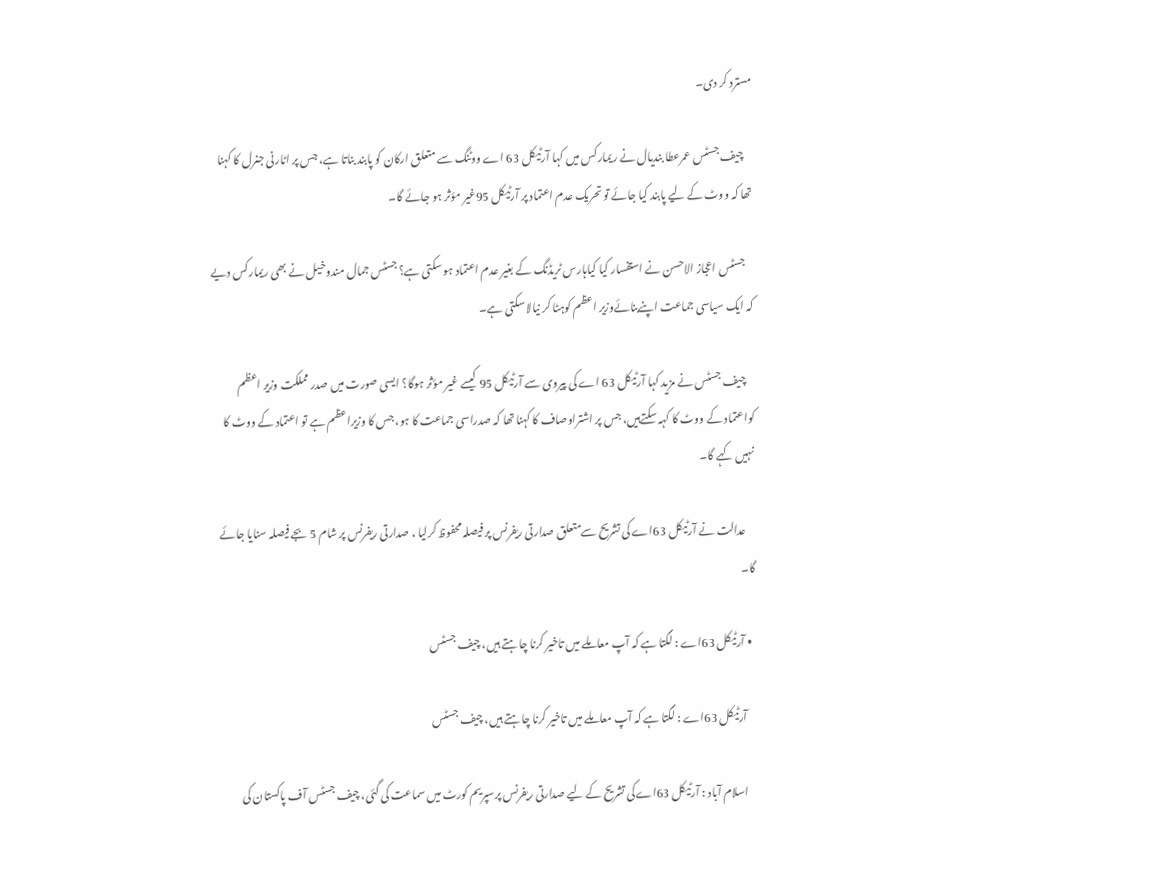مسترد کر دی۔

    چیف جسٹس عمرعطا بندیال نے ریمارکس میں کہا آرٹیکل 63 اے ووٹنگ سے متعلق ارکان کو پابند بناتا ہے، جس پر اٹارنی جنرل کا کہنا تھا کہ ووٹ کے لیے پابند کیا جائے تو تحریک عدم اعتماد پر آرٹیکل 95غیر مؤثر ہو جائے گا۔

    جسٹس اعجاز الاحسن نے استفسار کیا کیاہارس ٹریڈنگ کے بغیر عدم اعتماد ہو سکتی ہے؟ جسٹس جمال مندوخیل نے بھی ریمارکس دیے کہ ایک سیاسی جماعت اپنےبنائےوزیر اعظم کوہٹا کر نیالا سکتی ہے۔

    چیف جسٹس نے مزید کہا آرٹیکل 63 اے کی پیروی سے آرٹیکل 95 کیسے غیر مؤثر ہوگا؟ ایسی صورت میں صدر مملکت وزیر اعظم کواعتماد کے ووٹ کا کہہ سکتےہیں، جس پر اشتراوصاف کا کہنا تھا کہ صدراسی جماعت کا ہو، جس کا وزیراعظم ہے تو اعتماد کے ووٹ کا نہیں کہے گا۔

    عدالت نے آرٹیکل 63اے کی تشریح سےمتعلق صدارتی ریفرنس پر فیصلہ محفوظ کرلیا ، صدارتی ریفرنس پر شام 5 بجے فیصلہ سنایا جائے گا۔

  • آرٹیکل 63اے : لگتا ہے کہ آپ معاملے میں تاخیر کرنا چاہتے ہیں، چیف جسٹس

    آرٹیکل 63اے : لگتا ہے کہ آپ معاملے میں تاخیر کرنا چاہتے ہیں، چیف جسٹس

    اسلام آباد : آرٹیکل 63اےکی تشریح کے لیے صدارتی ریفرنس پرسپریم کورٹ میں سماعت کی گئی، چیف جسٹس آف پاکستان کی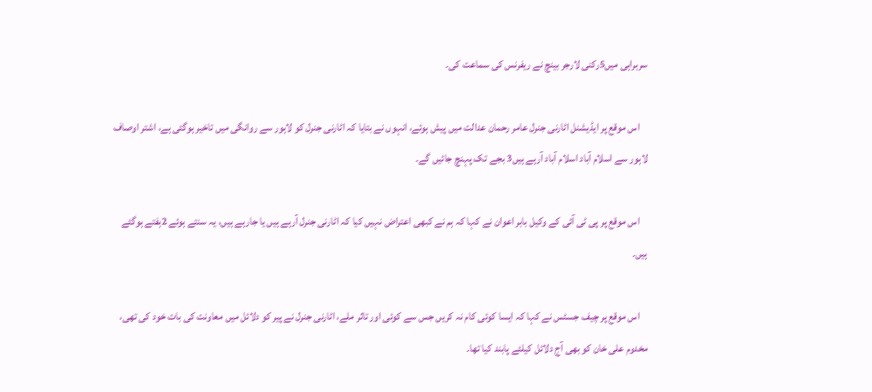سربراہی میں5رکنی لارجر بینچ نے ریفرنس کی سماعت کی۔

    اس موقع پر ایڈیشنل اٹارنی جنرل عامر رحمان عدالت میں پیش ہوئے، انہوں نے بتایا کہ اٹارنی جنرل کو لاہور سے روانگی میں تاخیر ہوگئی ہے، اشتر اوصاف لاہور سے اسلام آباد اسلام آباد آرہے ہیں3 بجے تک پہنچ جائیں گے۔

    اس موقع پر پی ٹی آئی کے وکیل بابر اعوان نے کہا کہ ہم نے کبھی اعتراض نہیں کیا کہ اٹارنی جنرل آرہے ہیں یا جارہے ہیں، یہ سنتے ہوئے 2ہفتے ہوگئے ہیں۔

    اس موقع پر چیف جسٹس نے کہا کہ ایسا کوئی کام نہ کریں جس سے کوئی اور تاثر ملے، اٹارنی جنرل نے پیر کو دلائل میں معاونت کی بات خود کی تھی، مخدوم علی خان کو بھی آج دلائل کیلئے پابند کیا تھا۔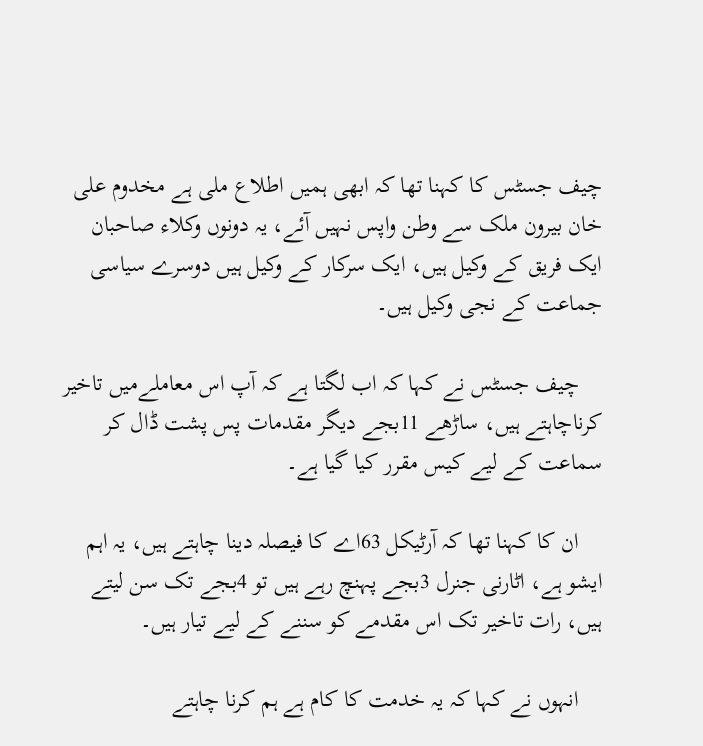چیف جسٹس کا کہنا تھا کہ ابھی ہمیں اطلاع ملی ہے مخدوم علی خان بیرون ملک سے وطن واپس نہیں آئے، یہ دونوں وکلاء صاحبان ایک فریق کے وکیل ہیں، ایک سرکار کے وکیل ہیں دوسرے سیاسی جماعت کے نجی وکیل ہیں۔

    چیف جسٹس نے کہا کہ اب لگتا ہے کہ آپ اس معاملےمیں تاخیر کرناچاہتے ہیں، ساڑھے 11بجے دیگر مقدمات پس پشت ڈال کر سماعت کے لیے کیس مقرر کیا گیا ہے۔

    ان کا کہنا تھا کہ آرٹیکل 63اے کا فیصلہ دینا چاہتے ہیں، یہ اہم ایشو ہے، اٹارنی جنرل 3بجے پہنچ رہے ہیں تو 4بجے تک سن لیتے ہیں، رات تاخیر تک اس مقدمے کو سننے کے لیے تیار ہیں۔

    انہوں نے کہا کہ یہ خدمت کا کام ہے ہم کرنا چاہتے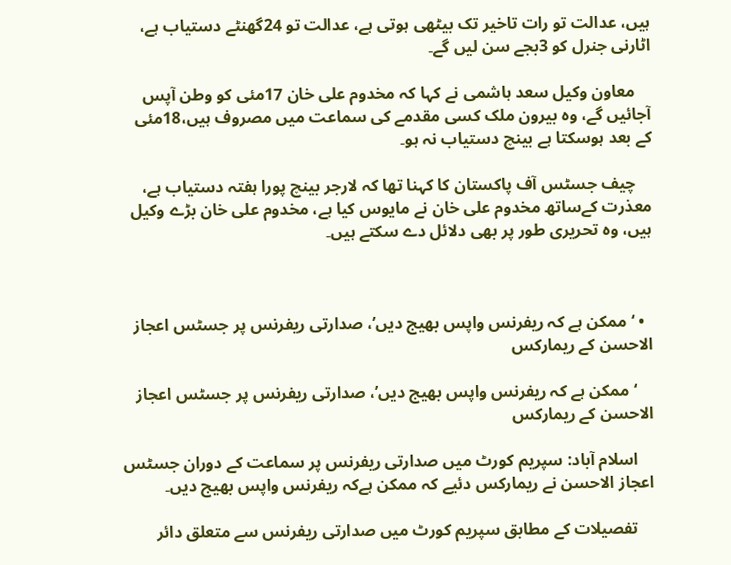ہیں، عدالت تو رات تاخیر تک بیٹھی ہوتی ہے، عدالت تو 24گھنٹے دستیاب ہے، اٹارنی جنرل کو 3بجے سن لیں گے۔

    معاون وکیل سعد ہاشمی نے کہا کہ مخدوم علی خان 17مئی کو وطن آپس آجائیں گے، وہ بیرون ملک کسی مقدمے کی سماعت میں مصروف ہیں،18مئی کے بعد ہوسکتا ہے بینچ دستیاب نہ ہو۔

    چیف جسٹس آف پاکستان کا کہنا تھا کہ لارجر بینچ پورا ہفتہ دستیاب ہے، معذرت کےساتھ مخدوم علی خان نے مایوس کیا ہے، مخدوم علی خان بڑے وکیل ہیں، وہ تحریری طور پر بھی دلائل دے سکتے ہیں۔



  • ‘ممکن ہے کہ ریفرنس واپس بھیج دیں’، صدارتی ریفرنس پر جسٹس اعجاز الاحسن کے ریمارکس

    ‘ممکن ہے کہ ریفرنس واپس بھیج دیں’، صدارتی ریفرنس پر جسٹس اعجاز الاحسن کے ریمارکس

    اسلام آباد: سپریم کورٹ میں صدارتی ریفرنس پر سماعت کے دوران جسٹس اعجاز الاحسن نے ریمارکس دئیے کہ ممکن ہےکہ ریفرنس واپس بھیج دیں۔

    تفصیلات کے مطابق سپریم کورٹ میں صدارتی ریفرنس سے متعلق دائر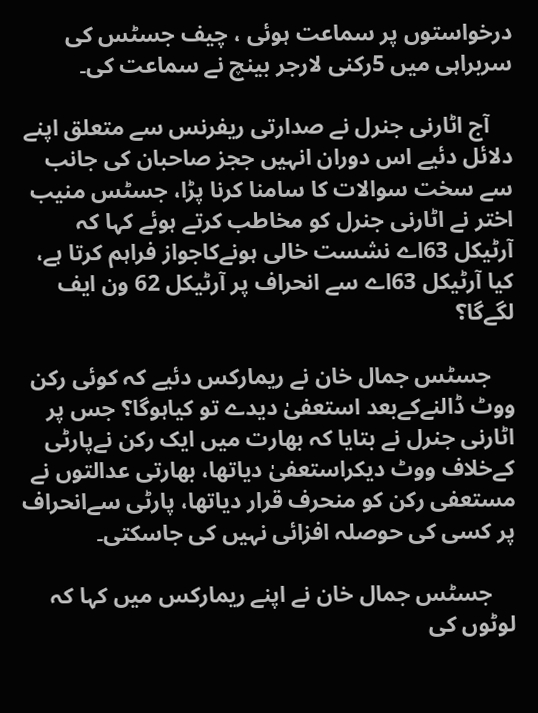درخواستوں پر سماعت ہوئی ، چیف جسٹس کی سربراہی میں 5رکنی لارجر بینچ نے سماعت کی۔

    آج اٹارنی جنرل نے صدارتی ریفرنس سے متعلق اپنے دلائل دئیے اس دوران انہیں ججز صاحبان کی جانب سے سخت سوالات کا سامنا کرنا پڑا، جسٹس منیب اختر نے اٹارنی جنرل کو مخاطب کرتے ہوئے کہا کہ آرٹیکل 63اے نشست خالی ہونےکاجواز فراہم کرتا ہے، کیا آرٹیکل 63اے سے انحراف پر آرٹیکل 62 ون ایف لگےگا؟

    جسٹس جمال خان نے ریمارکس دئیے کہ کوئی رکن ووٹ ڈالنےکےبعد استعفیٰ دیدے تو کیاہوگا؟ جس پر اٹارنی جنرل نے بتایا کہ بھارت میں ایک رکن نےپارٹی کےخلاف ووٹ دیکراستعفیٰ دیاتھا، بھارتی عدالتوں نے مستعفی رکن کو منحرف قرار دیاتھا، پارٹی سےانحراف پر کسی کی حوصلہ افزائی نہیں کی جاسکتی۔

    جسٹس جمال خان نے اپنے ریمارکس میں کہا کہ لوٹوں کی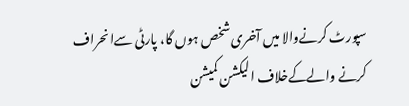سپورٹ کرنےوالا میں آخری شخص ہوں گا، پارٹی سےانحراف کرنے والےکےخلاف الیکشن کمیشن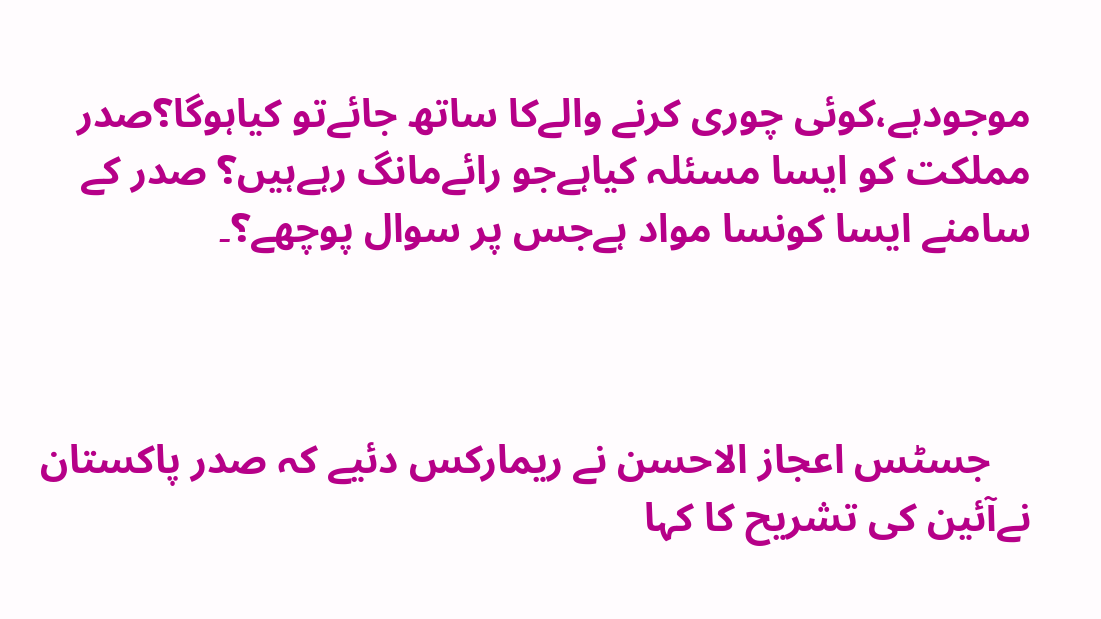موجودہے،کوئی چوری کرنے والےکا ساتھ جائےتو کیاہوگا؟صدر مملکت کو ایسا مسئلہ کیاہےجو رائےمانگ رہےہیں؟ صدر کے سامنے ایسا کونسا مواد ہےجس پر سوال پوچھے؟۔



    جسٹس اعجاز الاحسن نے ریمارکس دئیے کہ صدر پاکستان نےآئین کی تشریح کا کہا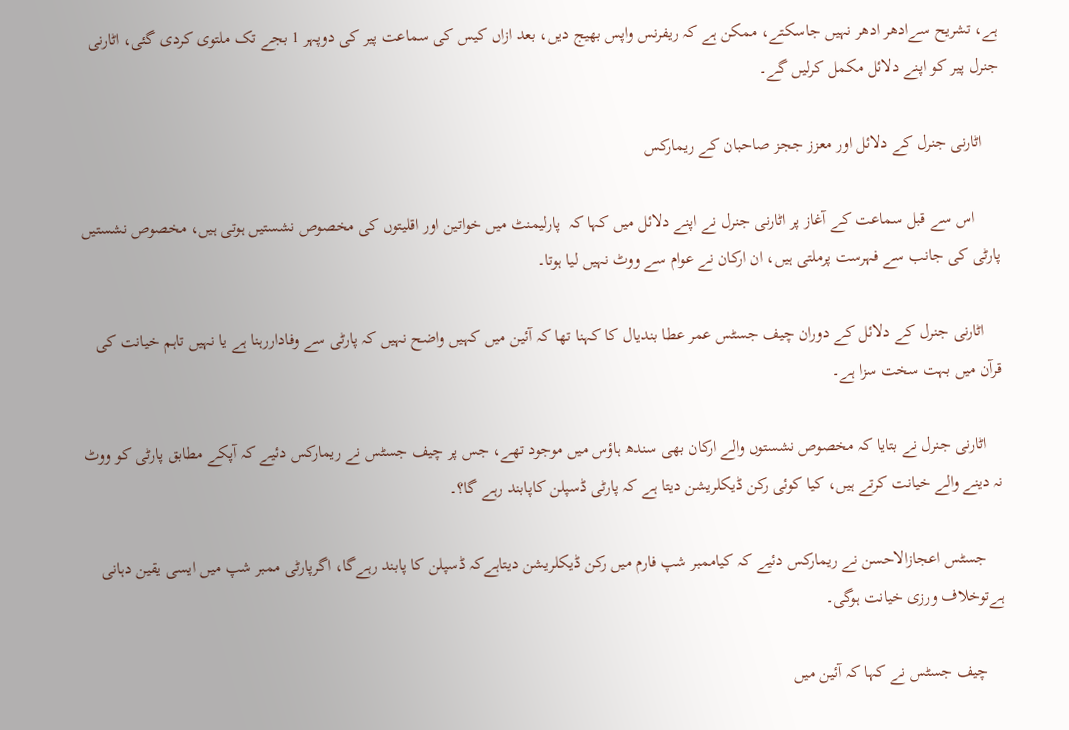ہے، تشریح سےادھر ادھر نہیں جاسکتے، ممکن ہے کہ ریفرنس واپس بھیج دیں، بعد ازاں کیس کی سماعت پیر کی دوپہر 1 بجے تک ملتوی کردی گئی، اٹارنی جنرل پیر کو اپنے دلائل مکمل کرلیں گے۔

    اٹارنی جنرل کے دلائل اور معزز ججز صاحبان کے ریمارکس

      اس سے قبل سماعت کے آغاز پر اٹارنی جنرل نے اپنے دلائل میں کہا کہ  پارلیمنٹ میں خواتین اور اقلیتوں کی مخصوص نشستیں ہوتی ہیں، مخصوص نشستیں پارٹی کی جانب سے فہرست پرملتی ہیں، ان ارکان نے عوام سے ووٹ نہیں لیا ہوتا۔

    اٹارنی جنرل کے دلائل کے دوران چیف جسٹس عمر عطا بندیال کا کہنا تھا کہ آئین میں کہیں واضح نہیں کہ پارٹی سے وفاداررہنا ہے یا نہیں تاہم خیانت کی قرآن میں بہت سخت سزا ہے۔

    اٹارنی جنرل نے بتایا کہ مخصوص نشستوں والے ارکان بھی سندھ ہاؤس میں موجود تھے، جس پر چیف جسٹس نے ریمارکس دئیے کہ آپکے مطابق پارٹی کو ووٹ نہ دینے والے خیانت کرتے ہیں، کیا کوئی رکن ڈیکلریشن دیتا ہے کہ پارٹی ڈسپلن کاپابند رہے گا؟۔

    جسٹس اعجازالاحسن نے ریمارکس دئیے کہ کیاممبر شپ فارم میں رکن ڈیکلریشن دیتاہےکہ ڈسپلن کا پابند رہےگا، اگرپارٹی ممبر شپ میں ایسی یقین دہانی ہےتوخلاف ورزی خیانت ہوگی۔

    چیف جسٹس نے کہا کہ آئین میں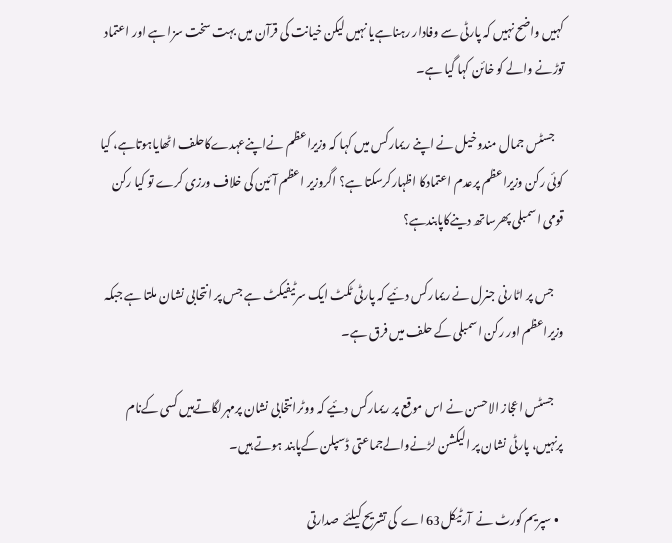کہیں واضح نہیں کہ پارٹی سے وفادار رہناہےیا نہیں لیکن خیانت کی قرآن میں بہت سخت سزا ہے اور اعتماد توڑنے والے کو خائن کہا گیا ہے۔

    جسٹس جمال مندوخیل نے اپنے ریمارکس میں کہا کہ وزیراعظم نےاپنےعہدےکاحلف اٹھایاہوتاہے، کیا کوئی رکن وزیراعظم پرعدم اعتمادکا اظہارکرسکتا ہے؟ اگروزیر اعظم آئین کی خلاف ورزی کرے تو کیا رکن قومی اسمبلی پھرساتھ دینےکاپابندہے؟

    جس پر اٹارنی جنرل نے ریمارکس دئیے کہ پارٹی ٹکٹ ایک سرٹیفیکٹ ہے جس پر انتحابی نشان ملتا ہے جبکہ وزیراعظم اور رکن اسمبلی کے حلف میں فرق ہے۔

    جسٹس اعجاز الاحسن نے اس موقع پر ریمارکس دئیے کہ ووٹرانتخابی نشان پرمہرلگاتےہیں کسی کےنام پرنہیں، پارٹی نشان پر الیکشن لڑنےوالےجماعتی ڈسپلن کےپابند ہوتے ہیں۔

  • سپریم کورٹ نے  آرٹیکل63 اے  کی تشریح کیلئے  صدارتی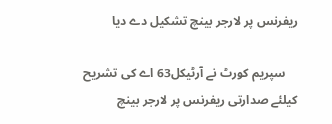ریفرنس پر لارجر بینچ تشکیل دے دیا

    سپریم کورٹ نے آرٹیکل63 اے کی تشریح کیلئے صدارتی ریفرنس پر لارجر بینچ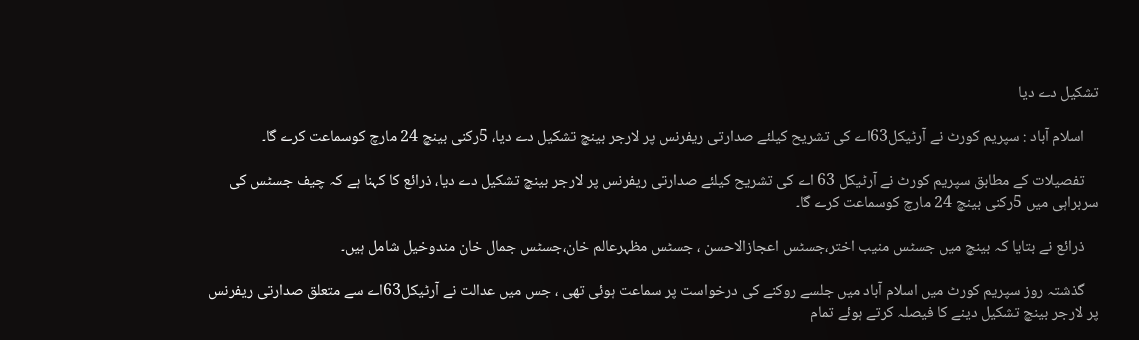تشکیل دے دیا

    اسلام آباد : سپریم کورٹ نے آرٹیکل63اے کی تشریح کیلئے صدارتی ریفرنس پر لارجر بینچ تشکیل دے دیا، 5رکنی بینچ 24 مارچ کوسماعت کرے گا۔

    تفصیلات کے مطابق سپریم کورٹ نے آرٹیکل 63 اے کی تشریح کیلئے صدارتی ریفرنس پر لارجر بینچ تشکیل دے دیا، ذرائع کا کہنا ہے کہ چیف جسٹس کی سربراہی میں 5رکنی بینچ 24 مارچ کوسماعت کرے گا۔

    ذرائع نے بتایا کہ بینچ میں جسٹس منیب اختر،جسٹس اعجازالاحسن ، جسٹس مظہرعالم خان،جسٹس جمال خان مندوخیل شامل ہیں۔

    گذشتہ روز سپریم کورٹ میں اسلام آباد میں جلسے روکنے کی درخواست پر سماعت ہوئی تھی ، جس میں عدالت نے آرٹیکل63اے سے متعلق صدارتی ریفرنس پر لارجر بینچ تشکیل دینے کا فیصلہ کرتے ہوئے تمام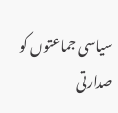سیاسی جماعتوں کو صدارتی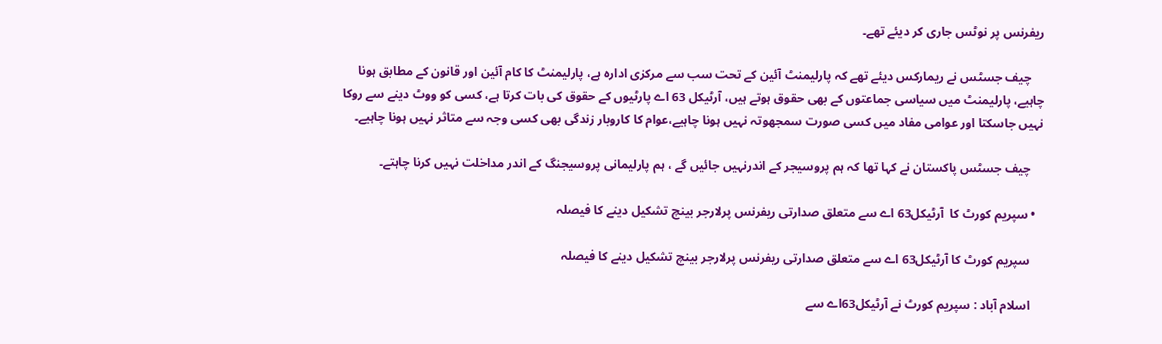ریفرنس پر نوٹس جاری کر دیئے تھے۔

    چیف جسٹس نے ریمارکس دیئے تھے کہ پارلیمنٹ آئین کے تحت سب سے مرکزی ادارہ ہے، پارلیمنٹ کا کام آئین اور قانون کے مطابق ہونا چاہیے، پارلیمنٹ میں سیاسی جماعتوں کے بھی حقوق ہوتے ہیں، آرٹیکل 63 اے پارٹیوں کے حقوق کی بات کرتا ہے، کسی کو ووٹ دینے سے روکا نہیں جاسکتا اور عوامی مفاد میں کسی صورت سمجھوتہ نہیں ہونا چاہیے،عوام کا کاروبار زندگی بھی کسی وجہ سے متاثر نہیں ہونا چاہیے۔

    چیف جسٹس پاکستان نے کہا تھا کہ ہم پروسیجر کے اندرنہیں جائیں گے ، ہم پارلیمانی پروسیجنگ کے اندر مداخلت نہیں کرنا چاہتے۔

  • سپریم کورٹ کا  آرٹیکل63 اے سے متعلق صدارتی ریفرنس پرلارجر بینچ تشکیل دینے کا فیصلہ

    سپریم کورٹ کا آرٹیکل63 اے سے متعلق صدارتی ریفرنس پرلارجر بینچ تشکیل دینے کا فیصلہ

    اسلام آباد : سپریم کورٹ نے آرٹیکل63اے سے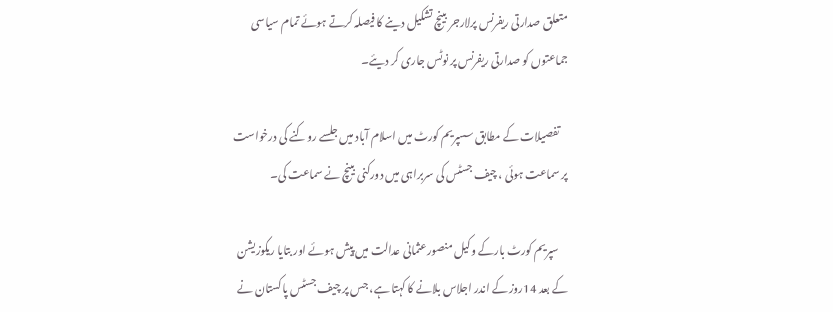متعلق صدارتی ریفرنس پرلارجر بینچ تشکیل دینے کا فیصلہ کرتے ہوئے تمام سیاسی جماعتوں کو صدارتی ریفرنس پر نوٹس جاری کر دیئے۔

    تفصیلات کے مطابق سسپریم کورٹ میں اسلام آباد میں جلسے روکنے کی درخواست پر سماعت ہوئی ، چیف جسٹس کی سربراہی میں دورکنی بینچ نے سماعت کی۔

    سپریم کورٹ بارکے وکیل منصورعثمانی عدالت میں پیش ہوئے اور بتایا ریکوزیشن کے بعد 14روز کے اندر اجلاس بلانے کا کہتا ہے، جس پر چیف جسٹس پاکستان نے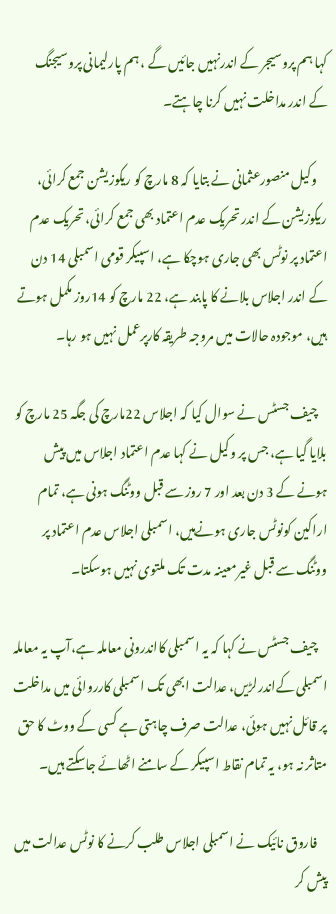کہا ہم پروسیجر کے اندرنہیں جائیں گے ، ہم پارلیمانی پروسیجنگ کے اندر مداخلت نہیں کرنا چاہتے۔

    وکیل منصورعثمانی نے بتایا کہ 8 مارچ کو ریکوزیشن جمع کرائی، ریکوزیشن کے اندر تحریک عدم اعتماد بھی جمع کرائی، تحریک عدم اعتماد پر نوٹس بھی جاری ہوچکا ہے، اسپیکر قومی اسمبلی 14 دن کے اندر اجلاس بلانے کا پابند ہے، 22 مارچ کو 14روز مکمل ہوتے ہیں، موجودہ حالات میں مروجہ طریقہ کارپرعمل نہیں ہو رہا۔

    چیف جسٹس نے سوال کیا کہ اجلاس 22مارچ کی جگہ 25 مارچ کو بلایا گیا ہے، جس پر وکیل نے کہا عدم اعتماد اجلاس میں پیش ہونے کے 3 دن بعد اور 7 روز سے قبل ووٹنگ ہونی ہے، تمام اراکین کونوٹس جاری ہونےہیں، اسمبلی اجلاس عدم اعتماد پر ووٹنگ سے قبل غیرمعینہ مدت تک ملتوی نہیں ہوسکتا۔

    چیف جسٹس نے کہا کہ یہ اسمبلی کااندرونی معاملہ ہے،آپ یہ معاملہ اسمبلی کےاندرلڑیں، عدالت ابھی تک اسمبلی کارروائی میں مداخلت پر قائل نہیں ہوئی، عدالت صرف چاہتی ہے کسی کے ووٹ کا حق متاثر نہ ہو، یہ تمام نقاط اسپیکر کے سامنے اٹھائے جاسکتے ہیں۔

    فاروق نائیک نے اسمبلی اجلاس طلب کرنے کا نوٹس عدالت میں پیش کر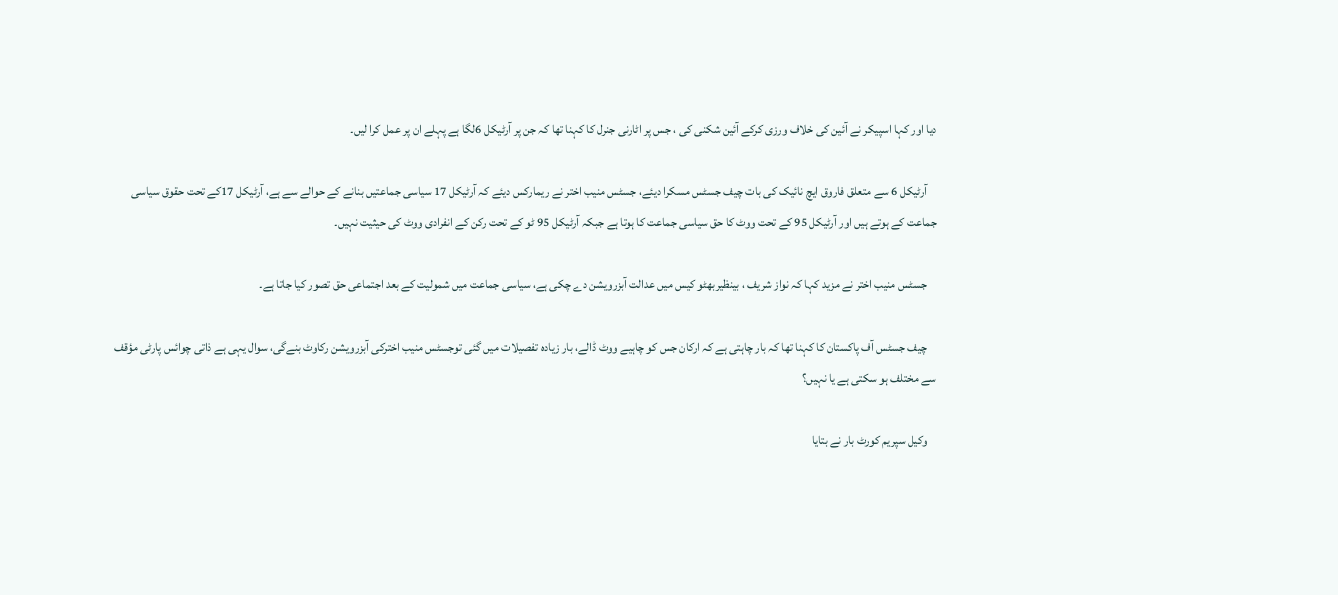دیا اور کہا اسپیکر نے آئین کی خلاف ورزی کرکے آئین شکنی کی ، جس پر اٹارنی جنرل کا کہنا تھا کہ جن پر آرٹیکل 6لگا ہے پہلے ان پر عمل کرا لیں۔

    آرٹیکل 6 سے متعلق فاروق ایچ نائیک کی بات چیف جسٹس مسکرا دیئے، جسٹس منیب اختر نے ریمارکس دیئے کہ آرٹیکل 17 سیاسی جماعتیں بنانے کے حوالے سے ہے، آرٹیکل 17کے تحت حقوق سیاسی جماعت کے ہوتے ہیں اور آرٹیکل 95 کے تحت ووٹ کا حق سیاسی جماعت کا ہوتا ہے جبکہ آرٹیکل 95 ٹو کے تحت رکن کے انفرادی ووٹ کی حیثیت نہیں۔

    جسٹس منیب اختر نے مزید کہا کہ نواز شریف ، بینظیربھٹو کیس میں عدالت آبزرویشن دے چکی ہے، سیاسی جماعت میں شمولیت کے بعد اجتماعی حق تصور کیا جاتا ہے۔

    چیف جسٹس آف پاکستان کا کہنا تھا کہ بار چاہتی ہے کہ ارکان جس کو چاہیے ووٹ ڈالے، بار زیادہ تفصیلات میں گئی توجسٹس منیب اخترکی آبزرویشن رکاوٹ بنےگی، سوال یہی ہے ذاتی چوائس پارٹی مؤقف سے مختلف ہو سکتی ہے یا نہیں؟

    وکیل سپریم کورٹ بار نے بتایا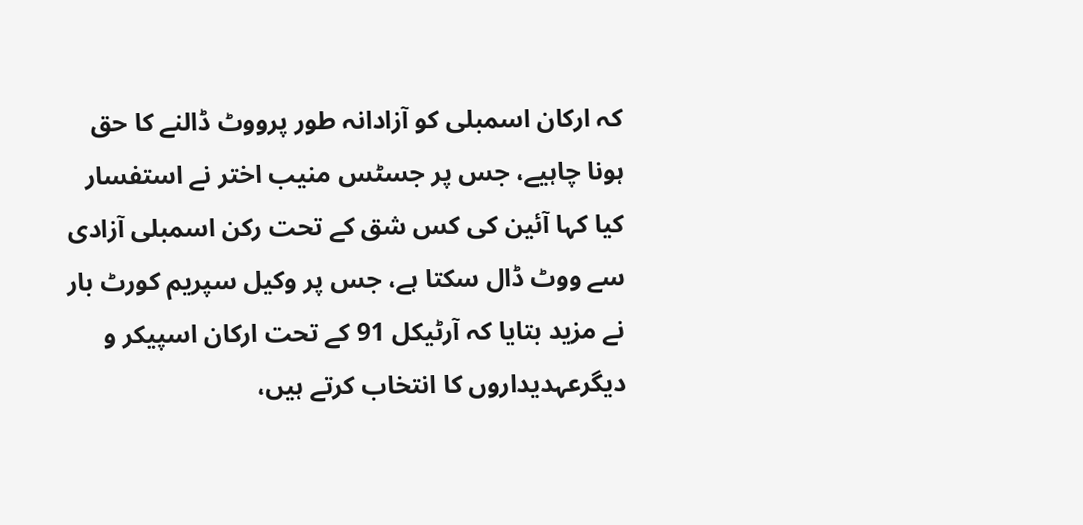کہ ارکان اسمبلی کو آزادانہ طور پرووٹ ڈالنے کا حق ہونا چاہیے، جس پر جسٹس منیب اختر نے استفسار کیا کہا آئین کی کس شق کے تحت رکن اسمبلی آزادی سے ووٹ ڈال سکتا ہے، جس پر وکیل سپریم کورٹ بار نے مزید بتایا کہ آرٹیکل 91 کے تحت ارکان اسپیکر و دیگرعہدیداروں کا انتخاب کرتے ہیں،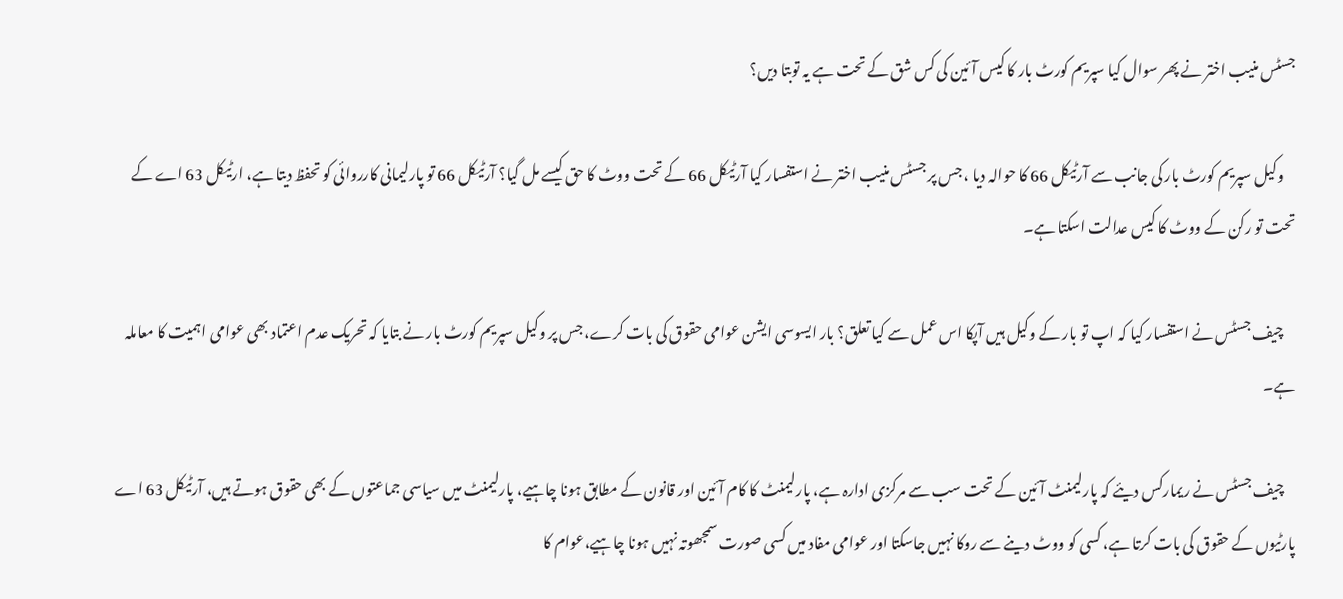جسٹس منیب اختر نے پھر سوال کیا سپریم کورٹ بار کا کیس آئین کی کس شق کے تحت ہے یہ توبتا دیں؟

    وکیل سپریم کورٹ بار کی جانب سے آرٹیکل 66 کا حوالہ دیا ، جس پر جسٹس منیب اختر نے استفسار کیا آرٹیکل 66 کے تحت ووٹ کا حق کیسے مل گیا؟ آرٹیکل 66 تو پارلیمانی کارروائی کو تحفظ دیتا ہے، ارٹیکل 63 اے کے تحت تو رکن کے ووٹ کا کیس عدالت اسکتا ہے۔

    چیف جسٹس نے استفسار کیا کہ اپ تو بار کے وکیل ہیں آپکا اس عمل سے کیا تعلق؟ بار ایسوسی ایشن عوامی حقوق کی بات کرے، جس پر وکیل سپریم کورٹ بار نے بتایا کہ تحریک عدم اعتماد بھی عوامی اہمیت کا معاملہ ہے۔

    چیف جسٹس نے ریمارکس دیئے کہ پارلیمنٹ آئین کے تحت سب سے مرکزی ادارہ ہے، پارلیمنٹ کا کام آئین اور قانون کے مطابق ہونا چاہیے، پارلیمنٹ میں سیاسی جماعتوں کے بھی حقوق ہوتے ہیں، آرٹیکل 63 اے پارٹیوں کے حقوق کی بات کرتا ہے، کسی کو ووٹ دینے سے روکا نہیں جاسکتا اور عوامی مفاد میں کسی صورت سمجھوتہ نہیں ہونا چاہیے،عوام کا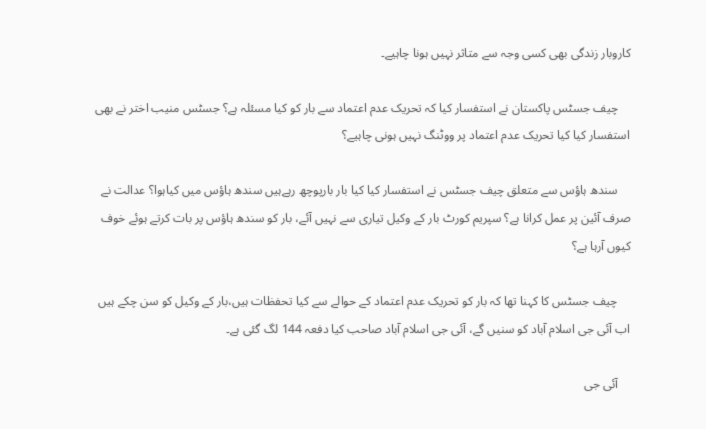کاروبار زندگی بھی کسی وجہ سے متاثر نہیں ہونا چاہیے۔

    چیف جسٹس پاکستان نے استفسار کیا کہ تحریک عدم اعتماد سے بار کو کیا مسئلہ ہے؟ جسٹس منیب اختر نے بھی استفسار کیا کیا تحریک عدم اعتماد پر ووٹنگ نہیں ہونی چاہیے؟

    سندھ ہاؤس سے متعلق چیف جسٹس نے استفسار کیا کیا بار بارپوچھ رہےہیں سندھ ہاؤس میں کیاہوا؟ عدالت نے صرف آئین پر عمل کرانا ہے؟ سپریم کورٹ بار کے وکیل تیاری سے نہیں آئے، بار کو سندھ ہاؤس پر بات کرتے ہوئے خوف کیوں آرہا ہے؟

    چیف جسٹس کا کہنا تھا کہ بار کو تحریک عدم اعتماد کے حوالے سے کیا تحفظات ہیں،بار کے وکیل کو سن چکے ہیں اب آئی جی اسلام آباد کو سنیں گے، آئی جی اسلام آباد صاحب کیا دفعہ 144 لگ گئی ہے۔

    آئی جی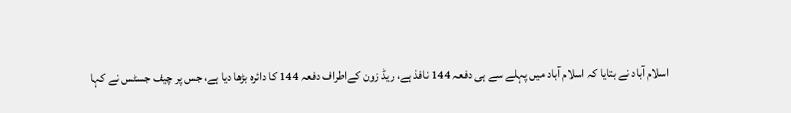اسلام آباد نے بتایا کہ اسلام آباد میں پہلے سے ہی دفعہ 144 نافذ ہے، ریڈ زون کےاطراف دفعہ 144 کا دائرہ بڑھا دیا ہے، جس پر چیف جسٹس نے کہا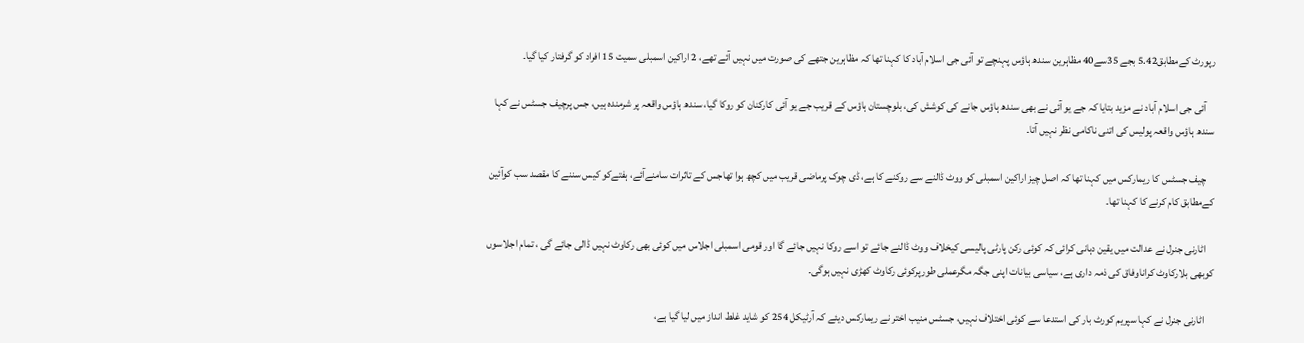رپورٹ کےمطابق5.42 بجے 35سے40 مظاہرین سندھ ہاؤس پہنچے تو آئی جی اسلام آباد کا کہنا تھا کہ مظاہرین جتھے کی صورت میں نہیں آئے تھے، 2 اراکین اسمبلی سمیت 15 افراد کو گرفتار کیا گیا۔

    آئی جی اسلام آباد نے مزید بتایا کہ جے یو آئی نے بھی سندھ ہاؤس جانے کی کوشش کی، بلوچستان ہاؤس کے قریب جے یو آئی کارکنان کو روکا گیا، سندھ ہاؤس واقعہ پر شرمندہ ہیں، جس پرچیف جسٹس نے کہا سندھ ہاؤس واقعہ پولیس کی اتنی ناکامی نظر نہیں آتا۔

    چیف جسٹس کا ریمارکس میں کہنا تھا کہ اصل چیز اراکین اسمبلی کو ووٹ ڈالنے سے روکنے کا ہے، ڈی چوک پرماضی قریب میں کچھ ہوا تھاجس کے تاثرات سامنےآئے، ہفتےکو کیس سننے کا مقصد سب کوآئین کےمطابق کام کرنے کا کہنا تھا۔

    اٹارنی جنرل نے عدالت میں یقین دہانی کرائی کہ کوئی رکن پارٹی پالیسی کیخلاف ووٹ ڈالنے جائے تو اسے روکا نہیں جائے گا اور قومی اسمبلی اجلاس میں کوئی بھی رکاوٹ نہیں ڈالی جائے گی ، تمام اجلاسوں کوبھی بلارکاوٹ کراناوفاق کی ذمہ داری ہے، سیاسی بیانات اپنی جگہ مگرعملی طورپرکوئی رکاوٹ کھڑی نہیں ہوگی۔

    اٹارنی جنرل نے کہا سپریم کورٹ بار کی استدعا سے کوئی اختلاف نہیں، جسٹس منیب اختر نے ریمارکس دیئے کہ آرٹیکل 254 کو شاید غلط انداز میں لیا گیا ہے،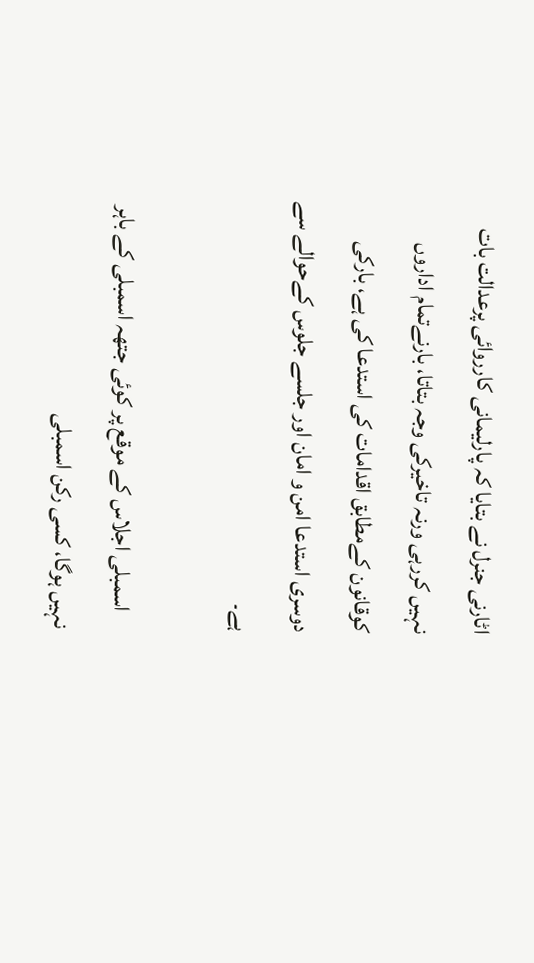اٹارنی جنرل نے بتایا کہ پارلیمانی کارروائی پرعدالت بات نہیں کررہی ورنہ تاخیرکی وجہ بتاتا، بارنےتمام اداروں کوقانون کےمطابق اقدامات کی استدعا کی ہے، بارکی دوسری استدعا امن و امان اور جلسے جلوس کےحوالے سے ہے۔

    اسمبلی اجلاس کے موقع پر کوئی جتھہ اسمبلی کے باہر نہیں ہوگا، کسی رکن اسمبلی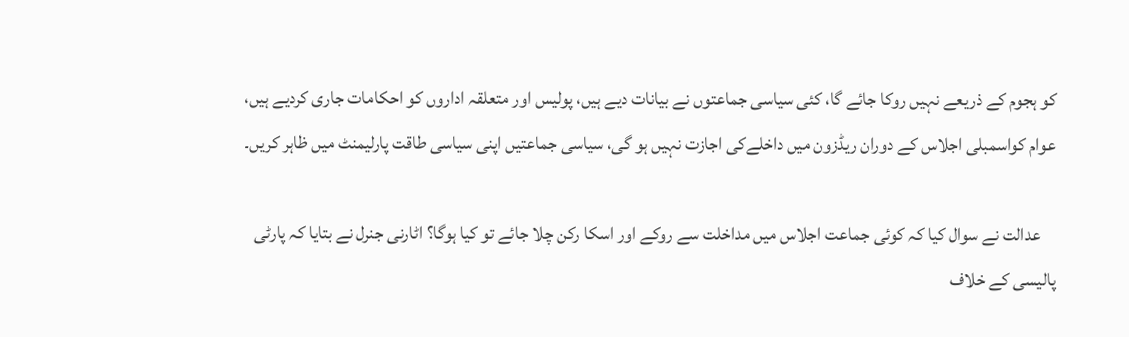کو ہجوم کے ذریعے نہیں روکا جائے گا، کئی سیاسی جماعتوں نے بیانات دیے ہیں، پولیس اور متعلقہ اداروں کو احکامات جاری کردیے ہیں، عوام کواسمبلی اجلاس کے دوران ریڈزون میں داخلےکی اجازت نہیں ہو گی، سیاسی جماعتیں اپنی سیاسی طاقت پارلیمنٹ میں ظاہر کریں۔

    عدالت نے سوال کیا کہ کوئی جماعت اجلاس میں مداخلت سے روکے اور اسکا رکن چلا جائے تو کیا ہوگا؟ اٹارنی جنرل نے بتایا کہ پارٹی پالیسی کے خلاف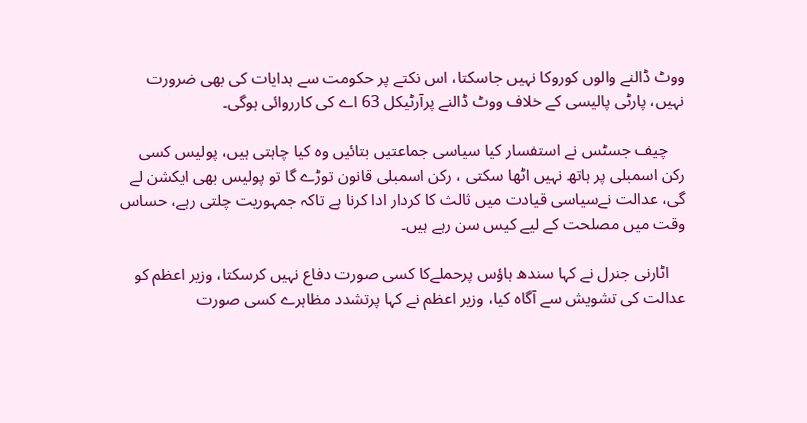ووٹ ڈالنے والوں کوروکا نہیں جاسکتا، اس نکتے پر حکومت سے ہدایات کی بھی ضرورت نہیں، پارٹی پالیسی کے خلاف ووٹ ڈالنے پرآرٹیکل 63 اے کی کارروائی ہوگی۔

    چیف جسٹس نے استفسار کیا سیاسی جماعتیں بتائیں وہ کیا چاہتی ہیں، پولیس کسی رکن اسمبلی پر ہاتھ نہیں اٹھا سکتی ، رکن اسمبلی قانون توڑے گا تو پولیس بھی ایکشن لے گی، عدالت نےسیاسی قیادت میں ثالث کا کردار ادا کرنا ہے تاکہ جمہوریت چلتی رہے، حساس وقت میں مصلحت کے لیے کیس سن رہے ہیں۔

    اٹارنی جنرل نے کہا سندھ ہاؤس پرحملےکا کسی صورت دفاع نہیں کرسکتا، وزیر اعظم کو عدالت کی تشویش سے آگاہ کیا، وزیر اعظم نے کہا پرتشدد مظاہرے کسی صورت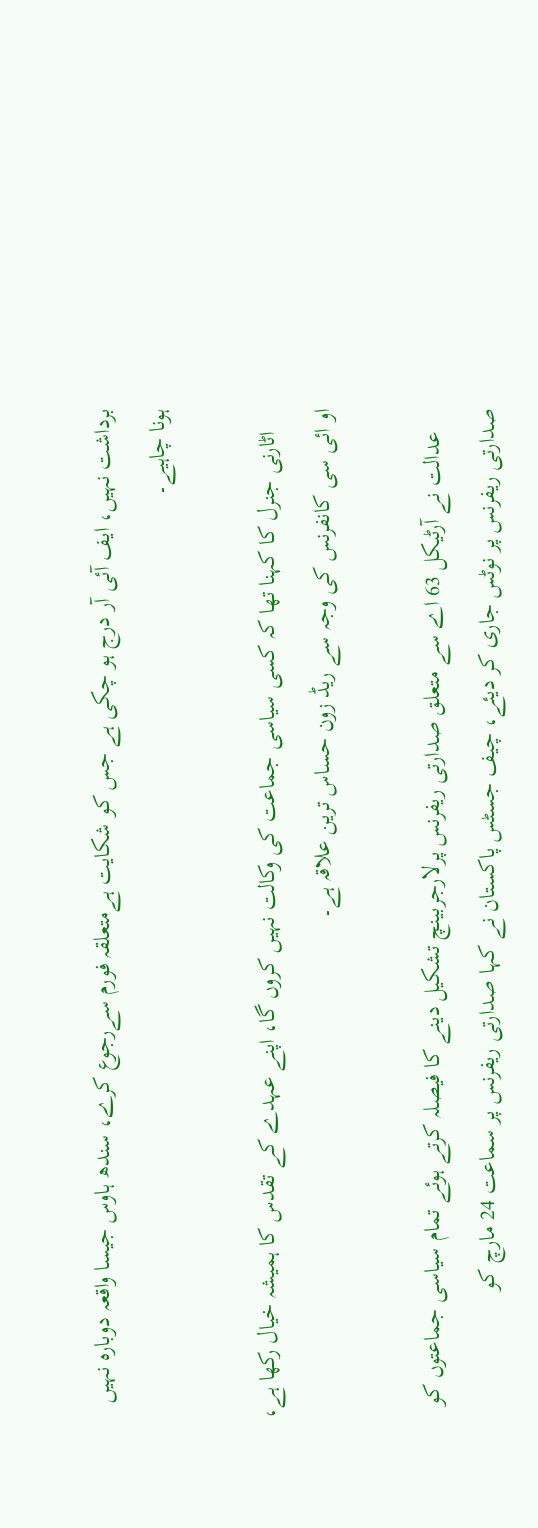برداشت نہیں، ایف آئی آر درج ہو چکی ہے جس کو شکایت ہےمتعلقہ فورم سےرجوع کرے، سندھ ہاوس جیسا واقعہ دوبارہ نہیں ہونا چاہیے۔

    اٹارنی جنرل کا کہنا تھا کہ کسی سیاسی جماعت کی وکالت نہیں کروں گا، اپنے عہدے کے تقدس کا ہمیشہ خیال رکھا ہے، او ائی سی کانفرنس کی وجہ سے ریڈ زون حساس ترین علاقہ ہے۔

    عدالت نے آرٹیکل 63 اے سے متعلق صدارتی ریفرنس پرلارجربینچ تشکیل دینے کا فیصلہ کرتے ہوئے تمام سیاسی جماعتوں کو صدارتی ریفرنس پر نوٹس جاری کر دیئے، چیف جسٹس پاکستان نے کہا صدارتی ریفرنس پر سماعت 24 مارچ کو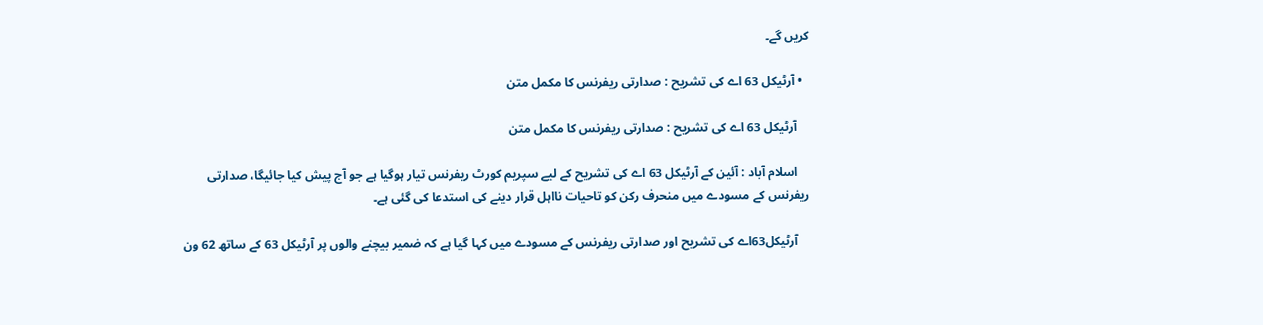کریں گے۔

  • آرٹیکل 63 اے کی تشریح : صدارتی ریفرنس کا مکمل متن

    آرٹیکل 63 اے کی تشریح : صدارتی ریفرنس کا مکمل متن

    اسلام آباد : آئین کے آرٹیکل 63 اے کی تشریح کے لیے سپریم کورٹ ریفرنس تیار ہوگیا ہے جو آج پیش کیا جائیگا، صدارتی ریفرنس کے مسودے میں منحرف رکن کو تاحیات نااہل قرار دینے کی استدعا کی گئی ہے۔

    آرٹیکل63اے کی تشریح اور صدارتی ریفرنس کے مسودے میں کہا گیا ہے کہ ضمیر بیچنے والوں پر آرٹیکل 63 کے ساتھ 62 ون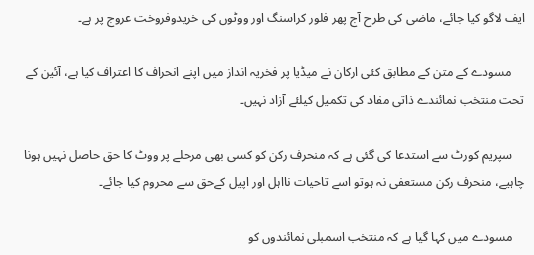ایف لاگو کیا جائے، ماضی کی طرح آج پھر فلور کراسنگ اور ووٹوں کی خریدوفروخت عروج پر ہے۔

    مسودے کے متن کے مطابق کئی ارکان نے میڈیا پر فخریہ انداز میں اپنے انحراف کا اعتراف کیا ہے، آئین کے تحت منتخب نمائندے ذاتی مفاد کی تکمیل کیلئے آزاد نہیں۔

    سپریم کورٹ سے استدعا کی گئی ہے کہ منحرف رکن کو کسی بھی مرحلے پر ووٹ کا حق حاصل نہیں ہونا چاہیے، منحرف رکن مستعفی نہ ہوتو اسے تاحیات نااہل اور اپیل کےحق سے محروم کیا جائے۔

    مسودے میں کہا گیا ہے کہ منتخب اسمبلی نمائندوں کو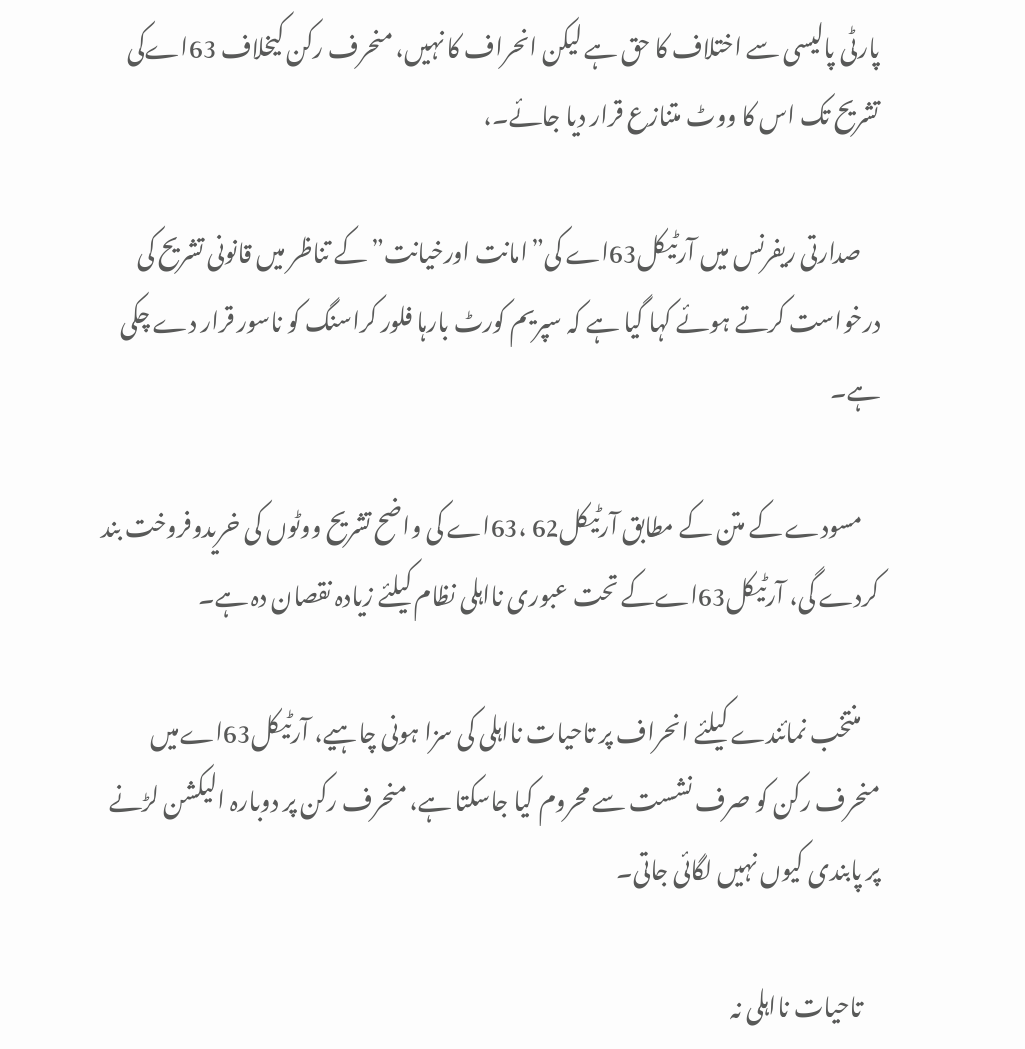پارٹی پالیسی سے اختلاف کا حق ہے لیکن انحراف کا نہیں، منحرف رکن کیخلاف 63اےکی تشریح تک اس کا ووٹ متنازع قرار دیا جائے۔،

    صدارتی ریفرنس میں آرٹیکل63اے کی”امانت اورخیانت”کے تناظر میں قانونی تشریح کی درخواست کرتے ہوئے کہا گیا ہے کہ سپریم کورٹ بارہا فلور کراسنگ کو ناسور قرار دے چکی ہے۔

    مسودے کے متن کے مطابق آرٹیکل62 ،63اے کی واضح تشریح ووٹوں کی خریدوفروخت بند کردے گی، آرٹیکل63اےکے تحت عبوری نااہلی نظام کیلئے زیادہ نقصان دہ ہے۔

    منتخب نمائندے کیلئے انحراف پر تاحیات نااہلی کی سزا ہونی چاہیے، آرٹیکل63اےمیں منحرف رکن کو صرف نشست سے محروم کیا جاسکتا ہے، منحرف رکن پر دوبارہ الیکشن لڑنے پر پابندی کیوں نہیں لگائی جاتی۔

    تاحیات نااہلی نہ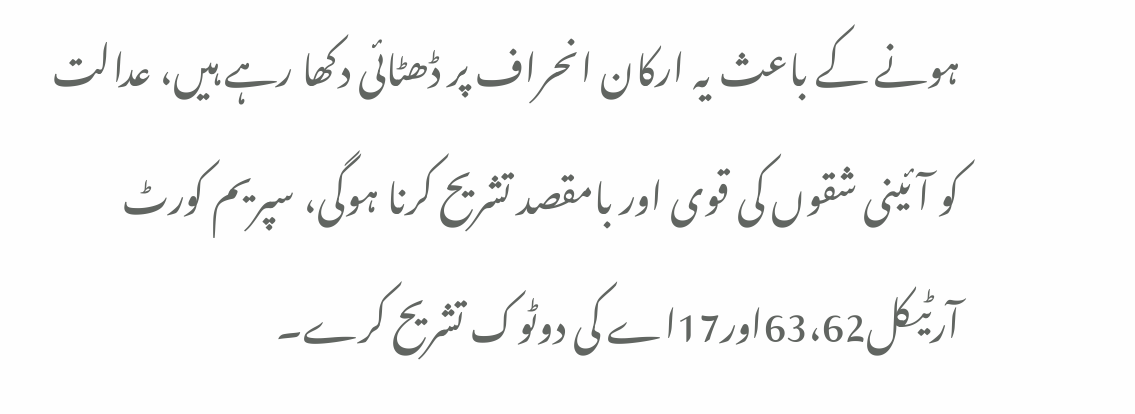ہونے کے باعث یہ ارکان انحراف پر ڈھٹائی دکھا رہے ہیں، عدالت کو آئینی شقوں کی قوی اور بامقصد تشریح کرنا ہوگی، سپریم کورٹ آرٹیکل63،62اور17اے کی دوٹوک تشریح کرے۔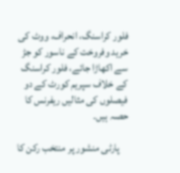فلور کراسنگ، انحراف، ووٹ کی خرید وفروخت کے ناسور کو جڑ سے اکھاڑا جائے، فلور کراسنگ کے خلاف سپریم کورٹ کے دو فیصلوں کی مثالیں ریفرنس کا حصہ ہیں۔

    پارٹی منشور پر منتخب رکن کا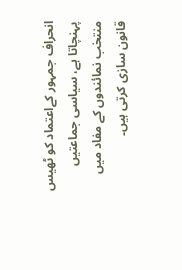انحراف جمہور کےاعتماد کو ٹھیس پہنچاتا ہے، سیاسی جماعتیں منتخب نمائندوں کے مفاد میں قانون سازی کرتی ہیں۔